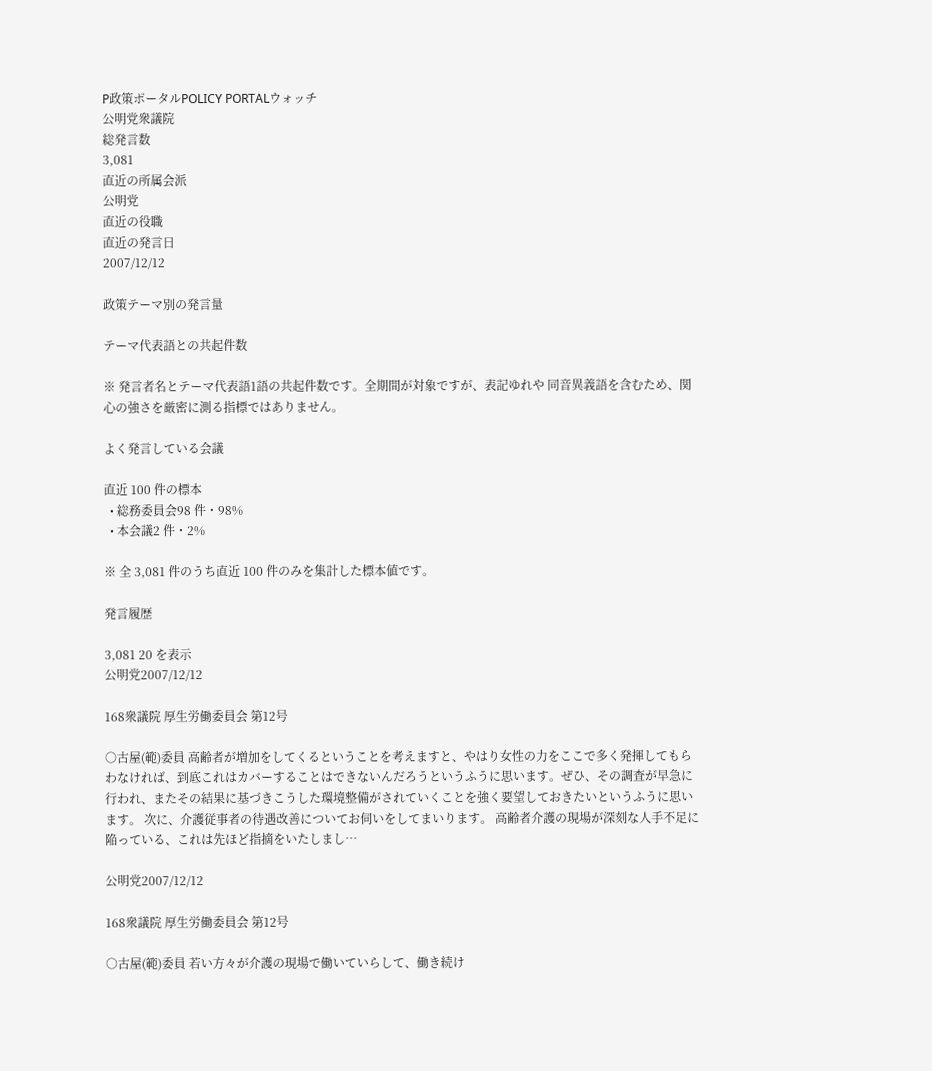P政策ポータルPOLICY PORTALウォッチ
公明党衆議院
総発言数
3,081
直近の所属会派
公明党
直近の役職
直近の発言日
2007/12/12

政策テーマ別の発言量

テーマ代表語との共起件数

※ 発言者名とテーマ代表語1語の共起件数です。全期間が対象ですが、表記ゆれや 同音異義語を含むため、関心の強さを厳密に測る指標ではありません。

よく発言している会議

直近 100 件の標本
  • 総務委員会98 件・98%
  • 本会議2 件・2%

※ 全 3,081 件のうち直近 100 件のみを集計した標本値です。

発言履歴

3,081 20 を表示
公明党2007/12/12

168衆議院 厚生労働委員会 第12号

○古屋(範)委員 高齢者が増加をしてくるということを考えますと、やはり女性の力をここで多く発揮してもらわなければ、到底これはカバーすることはできないんだろうというふうに思います。ぜひ、その調査が早急に行われ、またその結果に基づきこうした環境整備がされていくことを強く要望しておきたいというふうに思います。 次に、介護従事者の待遇改善についてお伺いをしてまいります。 高齢者介護の現場が深刻な人手不足に陥っている、これは先ほど指摘をいたしまし…

公明党2007/12/12

168衆議院 厚生労働委員会 第12号

○古屋(範)委員 若い方々が介護の現場で働いていらして、働き続け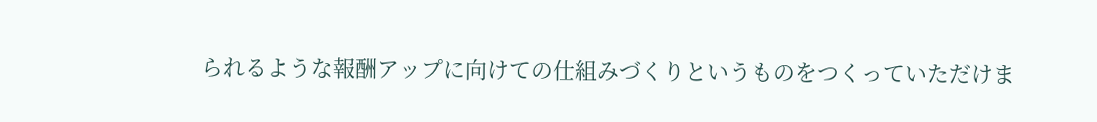られるような報酬アップに向けての仕組みづくりというものをつくっていただけま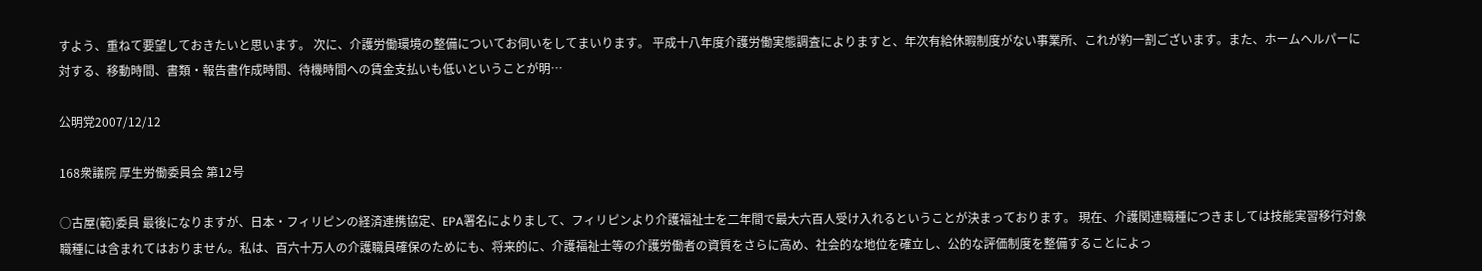すよう、重ねて要望しておきたいと思います。 次に、介護労働環境の整備についてお伺いをしてまいります。 平成十八年度介護労働実態調査によりますと、年次有給休暇制度がない事業所、これが約一割ございます。また、ホームヘルパーに対する、移動時間、書類・報告書作成時間、待機時間への賃金支払いも低いということが明…

公明党2007/12/12

168衆議院 厚生労働委員会 第12号

○古屋(範)委員 最後になりますが、日本・フィリピンの経済連携協定、EPA署名によりまして、フィリピンより介護福祉士を二年間で最大六百人受け入れるということが決まっております。 現在、介護関連職種につきましては技能実習移行対象職種には含まれてはおりません。私は、百六十万人の介護職員確保のためにも、将来的に、介護福祉士等の介護労働者の資質をさらに高め、社会的な地位を確立し、公的な評価制度を整備することによっ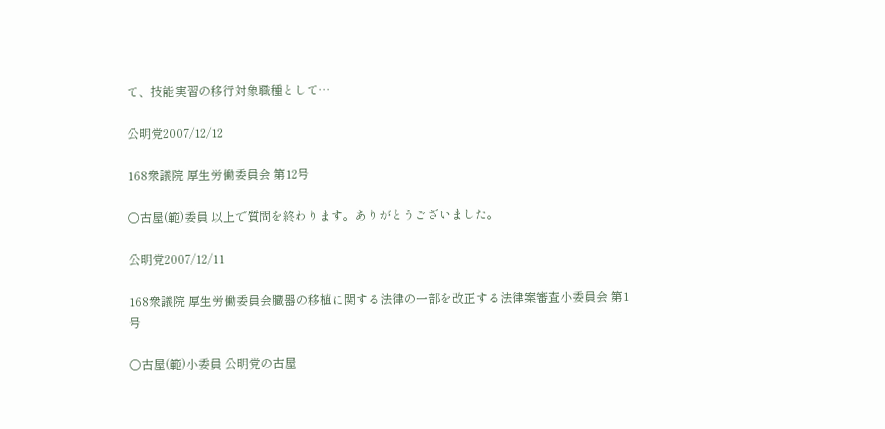て、技能実習の移行対象職種として…

公明党2007/12/12

168衆議院 厚生労働委員会 第12号

○古屋(範)委員 以上で質問を終わります。ありがとうございました。

公明党2007/12/11

168衆議院 厚生労働委員会臓器の移植に関する法律の一部を改正する法律案審査小委員会 第1号

○古屋(範)小委員 公明党の古屋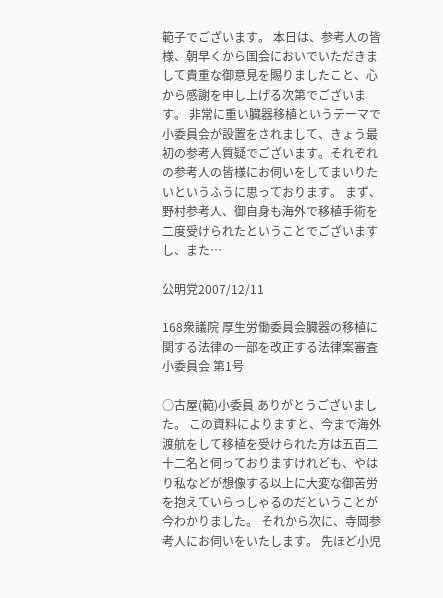範子でございます。 本日は、参考人の皆様、朝早くから国会においでいただきまして貴重な御意見を賜りましたこと、心から感謝を申し上げる次第でございます。 非常に重い臓器移植というテーマで小委員会が設置をされまして、きょう最初の参考人質疑でございます。それぞれの参考人の皆様にお伺いをしてまいりたいというふうに思っております。 まず、野村参考人、御自身も海外で移植手術を二度受けられたということでございますし、また…

公明党2007/12/11

168衆議院 厚生労働委員会臓器の移植に関する法律の一部を改正する法律案審査小委員会 第1号

○古屋(範)小委員 ありがとうございました。 この資料によりますと、今まで海外渡航をして移植を受けられた方は五百二十二名と伺っておりますけれども、やはり私などが想像する以上に大変な御苦労を抱えていらっしゃるのだということが今わかりました。 それから次に、寺岡参考人にお伺いをいたします。 先ほど小児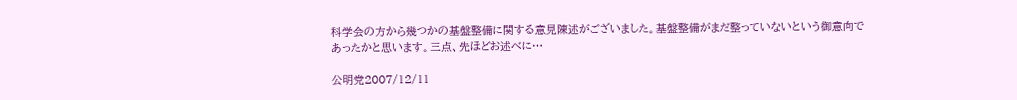科学会の方から幾つかの基盤整備に関する意見陳述がございました。基盤整備がまだ整っていないという御意向であったかと思います。三点、先ほどお述べに…

公明党2007/12/11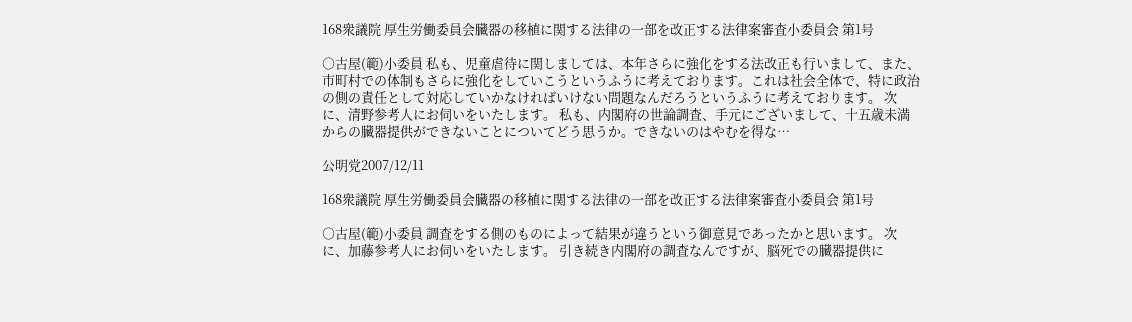168衆議院 厚生労働委員会臓器の移植に関する法律の一部を改正する法律案審査小委員会 第1号

○古屋(範)小委員 私も、児童虐待に関しましては、本年さらに強化をする法改正も行いまして、また、市町村での体制もさらに強化をしていこうというふうに考えております。これは社会全体で、特に政治の側の責任として対応していかなければいけない問題なんだろうというふうに考えております。 次に、清野参考人にお伺いをいたします。 私も、内閣府の世論調査、手元にございまして、十五歳未満からの臓器提供ができないことについてどう思うか。できないのはやむを得な…

公明党2007/12/11

168衆議院 厚生労働委員会臓器の移植に関する法律の一部を改正する法律案審査小委員会 第1号

○古屋(範)小委員 調査をする側のものによって結果が違うという御意見であったかと思います。 次に、加藤参考人にお伺いをいたします。 引き続き内閣府の調査なんですが、脳死での臓器提供に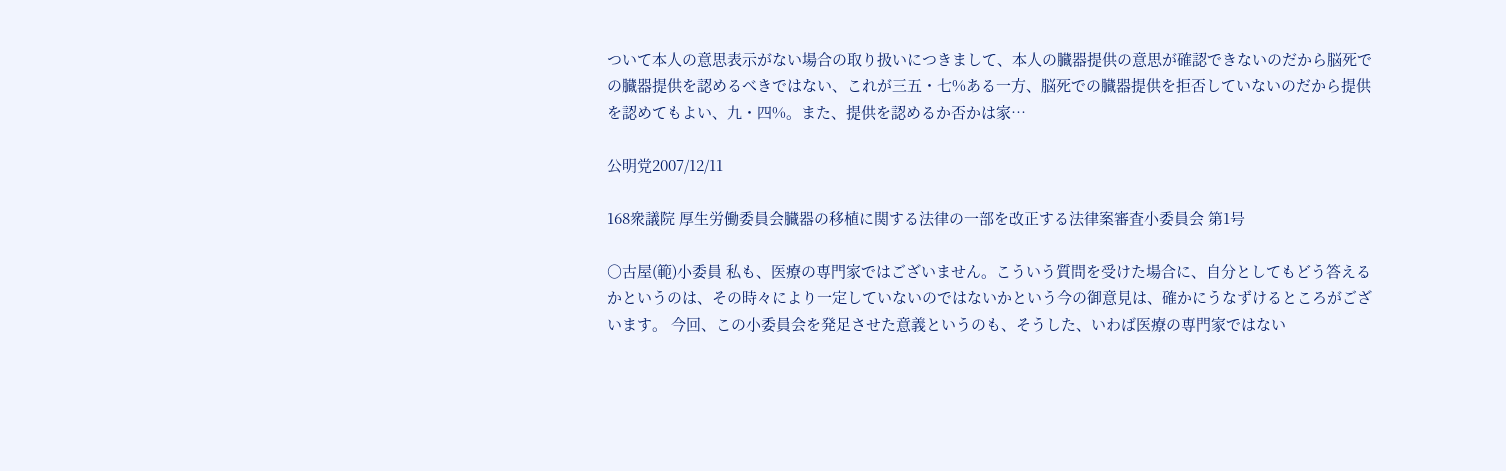ついて本人の意思表示がない場合の取り扱いにつきまして、本人の臓器提供の意思が確認できないのだから脳死での臓器提供を認めるべきではない、これが三五・七%ある一方、脳死での臓器提供を拒否していないのだから提供を認めてもよい、九・四%。また、提供を認めるか否かは家…

公明党2007/12/11

168衆議院 厚生労働委員会臓器の移植に関する法律の一部を改正する法律案審査小委員会 第1号

○古屋(範)小委員 私も、医療の専門家ではございません。こういう質問を受けた場合に、自分としてもどう答えるかというのは、その時々により一定していないのではないかという今の御意見は、確かにうなずけるところがございます。 今回、この小委員会を発足させた意義というのも、そうした、いわば医療の専門家ではない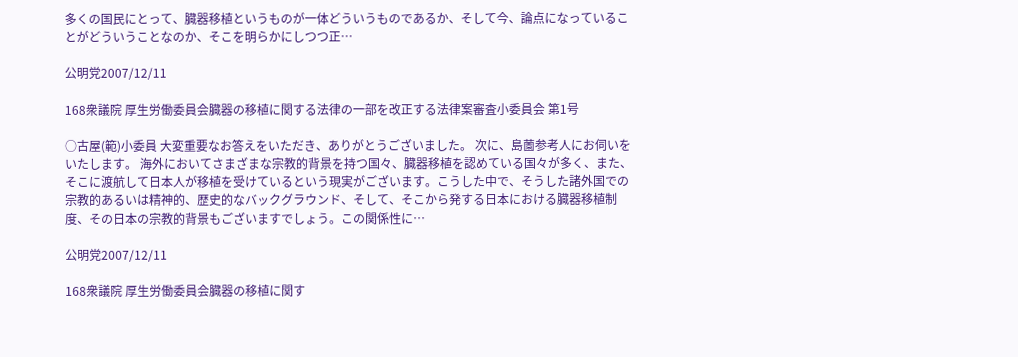多くの国民にとって、臓器移植というものが一体どういうものであるか、そして今、論点になっていることがどういうことなのか、そこを明らかにしつつ正…

公明党2007/12/11

168衆議院 厚生労働委員会臓器の移植に関する法律の一部を改正する法律案審査小委員会 第1号

○古屋(範)小委員 大変重要なお答えをいただき、ありがとうございました。 次に、島薗参考人にお伺いをいたします。 海外においてさまざまな宗教的背景を持つ国々、臓器移植を認めている国々が多く、また、そこに渡航して日本人が移植を受けているという現実がございます。こうした中で、そうした諸外国での宗教的あるいは精神的、歴史的なバックグラウンド、そして、そこから発する日本における臓器移植制度、その日本の宗教的背景もございますでしょう。この関係性に…

公明党2007/12/11

168衆議院 厚生労働委員会臓器の移植に関す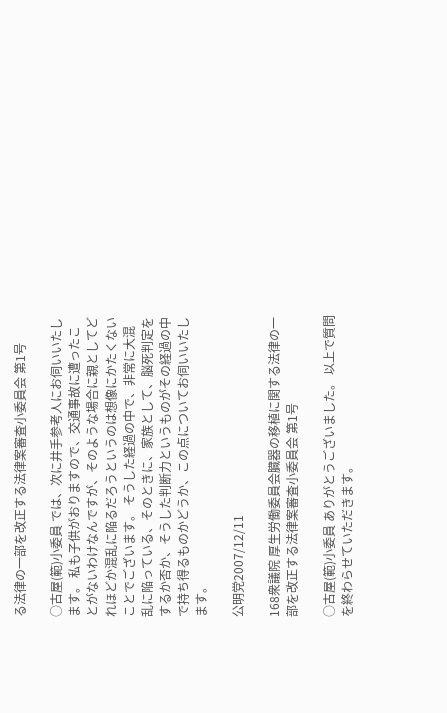る法律の一部を改正する法律案審査小委員会 第1号

○古屋(範)小委員 では、次に井手参考人にお伺いいたします。 私も子供がおりますので、交通事故に遭ったことがないわけなんですが、そのような場合に親としてどれほどか混乱に陥るだろうというのは想像にかたくないことでございます。 そうした経過の中で、非常に大混乱に陥っている、そのときに、家族として、脳死判定をするか否か、そうした判断力というものがその経過の中で持ち得るものかどうか、この点についてお伺いいたします。

公明党2007/12/11

168衆議院 厚生労働委員会臓器の移植に関する法律の一部を改正する法律案審査小委員会 第1号

○古屋(範)小委員 ありがとうございました。 以上で質問を終わらせていただきます。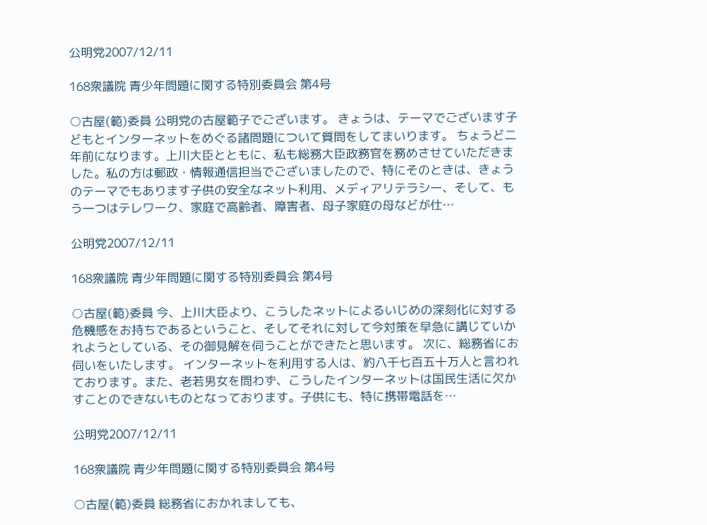公明党2007/12/11

168衆議院 青少年問題に関する特別委員会 第4号

○古屋(範)委員 公明党の古屋範子でございます。 きょうは、テーマでございます子どもとインターネットをめぐる諸問題について質問をしてまいります。 ちょうど二年前になります。上川大臣とともに、私も総務大臣政務官を務めさせていただきました。私の方は郵政・情報通信担当でございましたので、特にそのときは、きょうのテーマでもあります子供の安全なネット利用、メディアリテラシー、そして、もう一つはテレワーク、家庭で高齢者、障害者、母子家庭の母などが仕…

公明党2007/12/11

168衆議院 青少年問題に関する特別委員会 第4号

○古屋(範)委員 今、上川大臣より、こうしたネットによるいじめの深刻化に対する危機感をお持ちであるということ、そしてそれに対して今対策を早急に講じていかれようとしている、その御見解を伺うことができたと思います。 次に、総務省にお伺いをいたします。 インターネットを利用する人は、約八千七百五十万人と言われております。また、老若男女を問わず、こうしたインターネットは国民生活に欠かすことのできないものとなっております。子供にも、特に携帯電話を…

公明党2007/12/11

168衆議院 青少年問題に関する特別委員会 第4号

○古屋(範)委員 総務省におかれましても、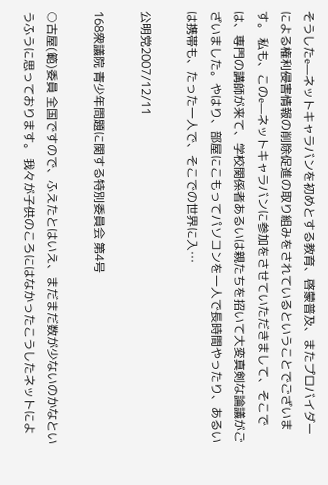そうしたe—ネットキャラバンを初めとする教育、啓蒙普及、またプロバイダーによる権利侵害情報の削除促進の取り組みをされているということでございます。 私も、このe—ネットキャラバンに参加をさせていただきまして、そこでは、専門の講師が来て、学校関係者あるいは親たちを招いて大変真剣な論議がございました。やはり、部屋にこもってパソコンを一人で長時間やったり、あるいは携帯も、たった一人で、そこでの世界に入…

公明党2007/12/11

168衆議院 青少年問題に関する特別委員会 第4号

○古屋(範)委員 全国ですので、ふえたとはいえ、まだまだ数が少ないのかなというふうに思っております。 我々が子供のころにはなかったこうしたネットによ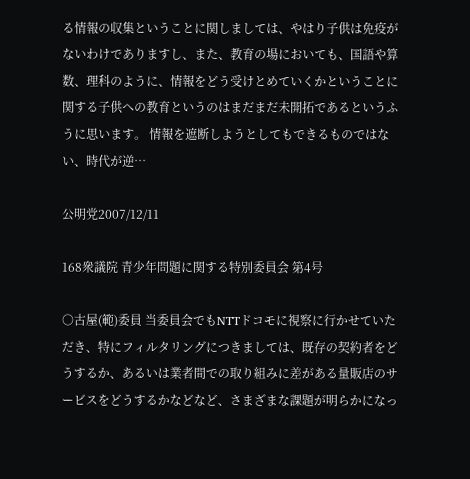る情報の収集ということに関しましては、やはり子供は免疫がないわけでありますし、また、教育の場においても、国語や算数、理科のように、情報をどう受けとめていくかということに関する子供への教育というのはまだまだ未開拓であるというふうに思います。 情報を遮断しようとしてもできるものではない、時代が逆…

公明党2007/12/11

168衆議院 青少年問題に関する特別委員会 第4号

○古屋(範)委員 当委員会でもNTTドコモに視察に行かせていただき、特にフィルタリングにつきましては、既存の契約者をどうするか、あるいは業者間での取り組みに差がある量販店のサービスをどうするかなどなど、さまざまな課題が明らかになっ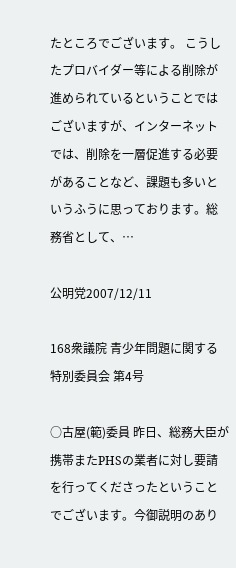たところでございます。 こうしたプロバイダー等による削除が進められているということではございますが、インターネットでは、削除を一層促進する必要があることなど、課題も多いというふうに思っております。総務省として、…

公明党2007/12/11

168衆議院 青少年問題に関する特別委員会 第4号

○古屋(範)委員 昨日、総務大臣が携帯またPHSの業者に対し要請を行ってくださったということでございます。今御説明のあり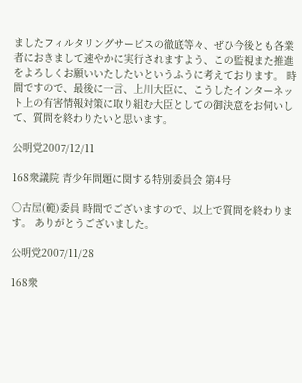ましたフィルタリングサービスの徹底等々、ぜひ今後とも各業者におきまして速やかに実行されますよう、この監視また推進をよろしくお願いいたしたいというふうに考えております。 時間ですので、最後に一言、上川大臣に、こうしたインターネット上の有害情報対策に取り組む大臣としての御決意をお伺いして、質問を終わりたいと思います。

公明党2007/12/11

168衆議院 青少年問題に関する特別委員会 第4号

○古屋(範)委員 時間でございますので、以上で質問を終わります。 ありがとうございました。

公明党2007/11/28

168衆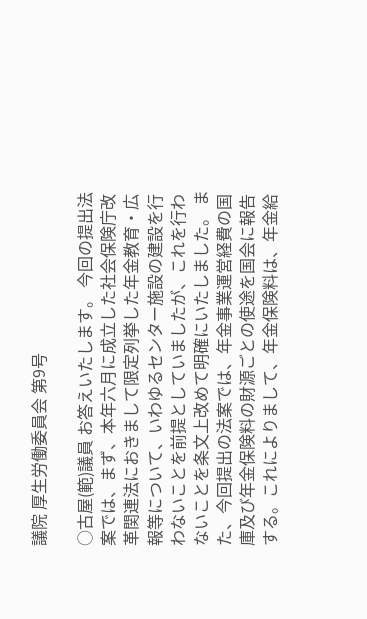議院 厚生労働委員会 第9号

○古屋(範)議員 お答えいたします。 今回の提出法案では、まず、本年六月に成立した社会保険庁改革関連法におきまして限定列挙した年金教育・広報等について、いわゆるセンター施設の建設を行わないことを前提としていましたが、これを行わないことを条文上改めて明確にいたしました。 また、今回提出の法案では、年金事業運営経費の国庫及び年金保険料の財源ごとの使途を国会に報告する。これによりまして、年金保険料は、年金給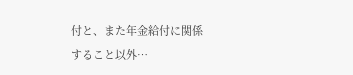付と、また年金給付に関係すること以外…